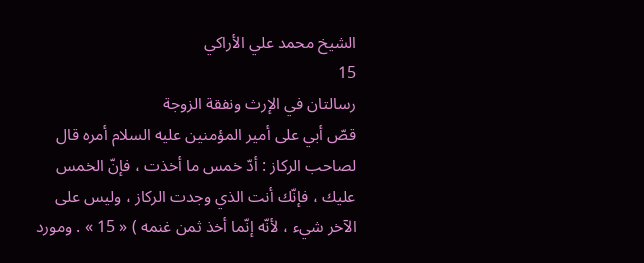الشيخ محمد علي الأراكي
15
رسالتان في الإرث ونفقة الزوجة
قصّ أبي على أمير المؤمنين عليه السلام أمره قال لصاحب الركاز : أدّ خمس ما أخذت ، فإنّ الخمس عليك ، فإنّك أنت الذي وجدت الركاز ، وليس على الآخر شيء ، لأنّه إنّما أخذ ثمن غنمه ) « 15 » . ومورد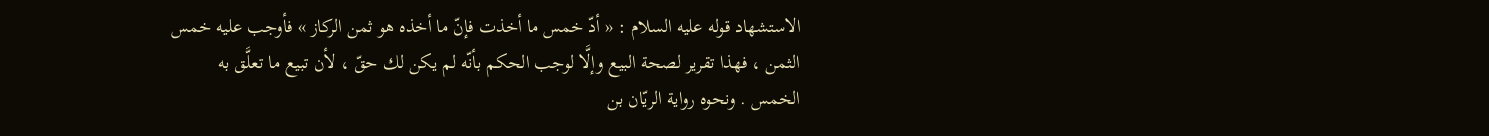الاستشهاد قوله عليه السلام : « أدّ خمس ما أخذت فإنّ ما أخذه هو ثمن الركاز » فأوجب عليه خمس الثمن ، فهذا تقرير لصحة البيع وإلَّا لوجب الحكم بأنّه لم يكن لك حقّ ، لأن تبيع ما تعلَّق به الخمس . ونحوه رواية الريّان بن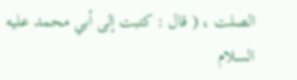الصلت ، ( قال : كتبت إلى أبي محمد عليه السلام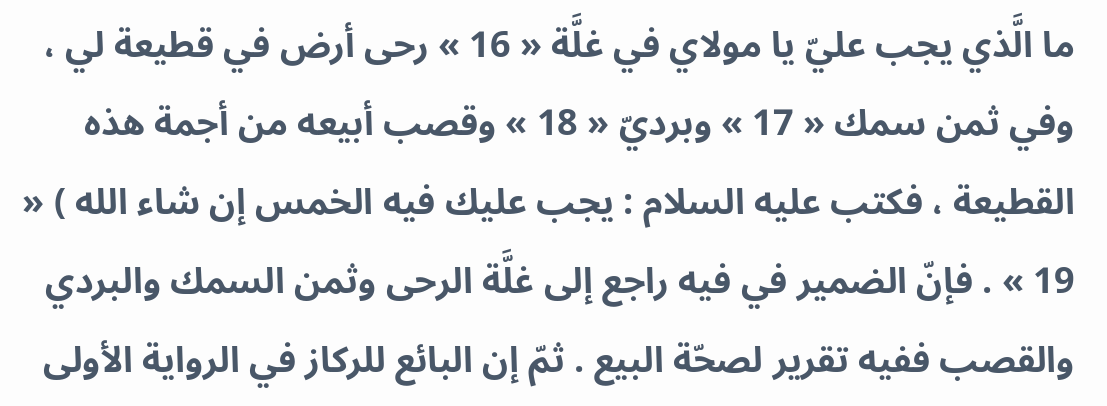ما الَّذي يجب عليّ يا مولاي في غلَّة « 16 » رحى أرض في قطيعة لي ، وفي ثمن سمك « 17 » وبرديّ « 18 » وقصب أبيعه من أجمة هذه القطيعة ، فكتب عليه السلام : يجب عليك فيه الخمس إن شاء الله ) « 19 » . فإنّ الضمير في فيه راجع إلى غلَّة الرحى وثمن السمك والبردي والقصب ففيه تقرير لصحّة البيع . ثمّ إن البائع للركاز في الرواية الأولى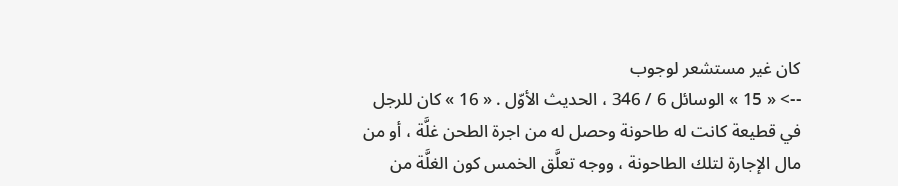كان غير مستشعر لوجوب
--> « 15 » الوسائل 6 / 346 ، الحديث الأوّل . « 16 » كان للرجل في قطيعة كانت له طاحونة وحصل له من اجرة الطحن غلَّة ، أو من مال الإجارة لتلك الطاحونة ، ووجه تعلَّق الخمس كون الغلَّة من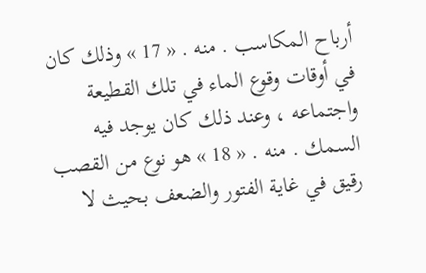أرباح المكاسب . منه . « 17 » وذلك كان في أوقات وقوع الماء في تلك القطيعة واجتماعه ، وعند ذلك كان يوجد فيه السمك . منه . « 18 » هو نوع من القصب رقيق في غاية الفتور والضعف بحيث لا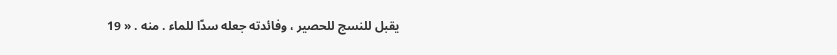يقبل للنسج للحصير ، وفائدته جعله سدّا للماء . منه . « 19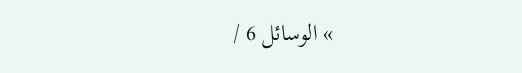» الوسائل 6 /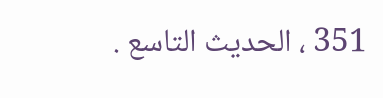351 ، الحديث التاسع .